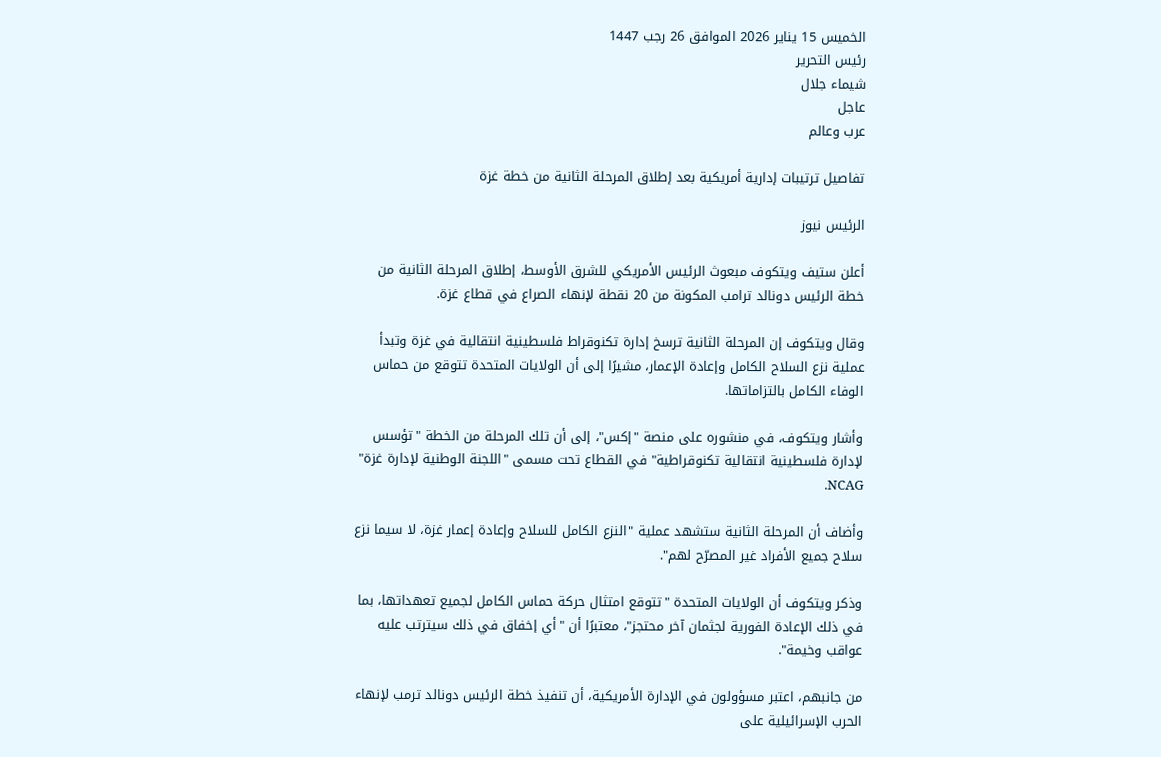الخميس 15 يناير 2026 الموافق 26 رجب 1447
رئيس التحرير
شيماء جلال
عاجل
عرب وعالم

تفاصيل ترتيبات إدارية أمريكية بعد إطلاق المرحلة الثانية من خطة غزة

الرئيس نيوز

أعلن ستيف ويتكوف مبعوث الرئيس الأمريكي للشرق الأوسط، إطلاق المرحلة الثانية من خطة الرئيس دونالد ترامب المكونة من 20 نقطة لإنهاء الصراع في قطاع غزة.

وقال ويتكوف إن المرحلة الثانية ترسخ إدارة تكنوقراط فلسطينية انتقالية في غزة وتبدأ عملية نزع السلاح الكامل وإعادة الإعمار، مشيرًا إلى أن الولايات المتحدة تتوقع من حماس الوفاء الكامل بالتزاماتها.

وأشار ويتكوف، في منشوره على منصة "إكس"، إلى أن تلك المرحلة من الخطة "تؤسس لإدارة فلسطينية انتقالية تكنوقراطية" في القطاع تحت مسمى "اللجنة الوطنية لإدارة غزة" NCAG.

وأضاف أن المرحلة الثانية ستشهد عملية "النزع الكامل للسلاح وإعادة إعمار غزة، لا سيما نزع سلاح جميع الأفراد غير المصرّح لهم".

وذكر ويتكوف أن الولايات المتحدة "تتوقع امتثال حركة حماس الكامل لجميع تعهداتها، بما في ذلك الإعادة الفورية لجثمان آخر محتجز"، معتبرًا أن "أي إخفاق في ذلك سيترتب عليه عواقب وخيمة".

من جانبهم، اعتبر مسؤولون في الإدارة الأمريكية، أن تنفيذ خطة الرئيس دونالد ترمب لإنهاء الحرب الإسرائيلية على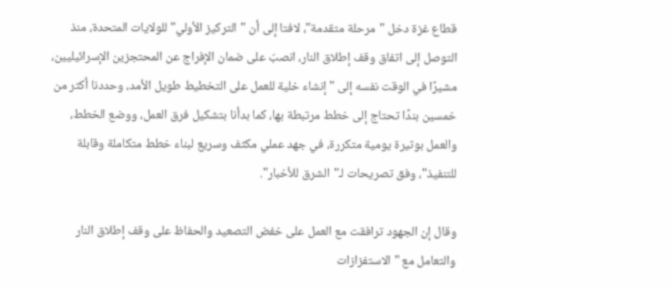قطاع غزة دخل "مرحلة متقدمة"، لافتا إلى أن "التركيز الأولي" للولايات المتحدة، منذ التوصل إلى اتفاق وقف إطلاق النار، انصبّ على ضمان الإفراج عن المحتجزين الإسرائيليين، مشيرًا في الوقت نفسه إلى "إنشاء خلية للعمل على التخطيط طويل الأمد، وحددنا أكثر من خمسين بندًا تحتاج إلى خطط مرتبطة بها، كما بدأنا بتشكيل فرق العمل، ووضع الخطط، والعمل بوتيرة يومية متكررة، في جهد عملي مكثف وسريع لبناء خطط متكاملة وقابلة للتنفيذ"، وفق تصريحات لـ"الشرق للأخبار".

وقال إن الجهود ترافقت مع العمل على خفض التصعيد والحفاظ على وقف إطلاق النار والتعامل مع "الاستفزازات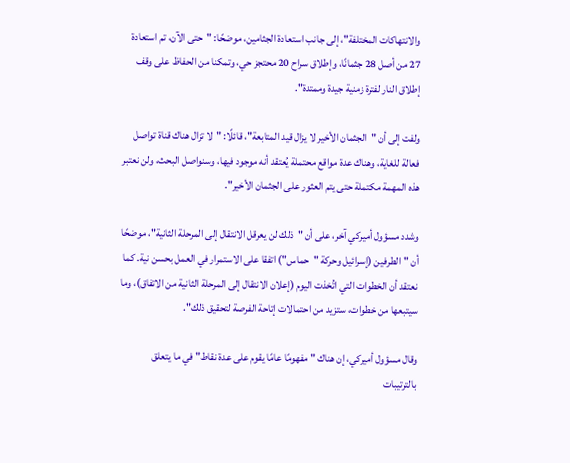والانتهاكات المختلفة"، إلى جانب استعادة الجثامين، موضحًا: "حتى الآن، تم استعادة 27 من أصل 28 جثمانًا، وإطلاق سراح 20 محتجز حي، وتمكنا من الحفاظ على وقف إطلاق النار لفترة زمنية جيدة وممتدة".

ولفت إلى أن "الجثمان الأخير لا يزال قيد المتابعة"، قائلًا: "لا تزال هناك قناة تواصل فعالة للغاية، وهناك عدة مواقع محتملة يُعتقد أنه موجود فيها، وسنواصل البحث، ولن نعتبر هذه المهمة مكتملة حتى يتم العثور على الجثمان الأخير".

وشدد مسؤول أميركي آخر، على أن "ذلك لن يعرقل الانتقال إلى المرحلة الثانية"، موضحًا أن "الطرفين (إسرائيل وحركة "حماس") اتفقا على الاستمرار في العمل بحسن نية. كما نعتقد أن الخطوات التي اتُخذت اليوم (إعلان الانتقال إلى المرحلة الثانية من الاتفاق)، وما سيتبعها من خطوات، ستزيد من احتمالات إتاحة الفرصة لتحقيق ذلك".

وقال مسؤول أميركي، إن هناك "مفهومًا عامًا يقوم على عدة نقاط" في ما يتعلق بالترتيبات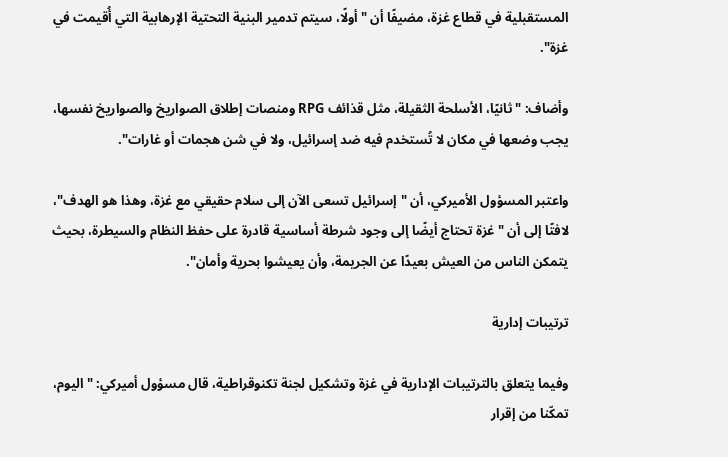المستقبلية في قطاع غزة، مضيفًا أن "أولًا، سيتم تدمير البنية التحتية الإرهابية التي أُقيمت في غزة".

وأضاف: "ثانيًا، الأسلحة الثقيلة، مثل قذائف RPG ومنصات إطلاق الصواريخ والصواريخ نفسها، يجب وضعها في مكان لا تُستخدم فيه ضد إسرائيل، ولا في شن هجمات أو غارات".

واعتبر المسؤول الأميركي، أن "إسرائيل تسعى الآن إلى سلام حقيقي مع غزة، وهذا هو الهدف"، لافتًا إلى أن "غزة تحتاج أيضًا إلى وجود شرطة أساسية قادرة على حفظ النظام والسيطرة، بحيث يتمكن الناس من العيش بعيدًا عن الجريمة، وأن يعيشوا بحرية وأمان".

ترتيبات إدارية

وفيما يتعلق بالترتيبات الإدارية في غزة وتشكيل لجنة تكنوقراطية، قال مسؤول أميركي: "اليوم، تمكّنا من إقرار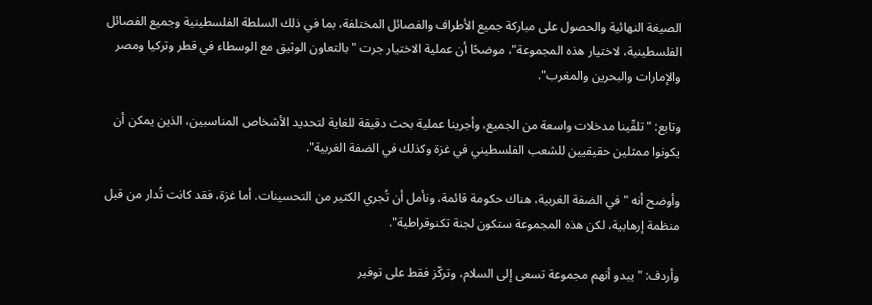الصيغة النهائية والحصول على مباركة جميع الأطراف والفصائل المختلفة، بما في ذلك السلطة الفلسطينية وجميع الفصائل الفلسطينية، لاختيار هذه المجموعة"، موضحًا أن عملية الاختيار جرت "بالتعاون الوثيق مع الوسطاء في قطر وتركيا ومصر والإمارات والبحرين والمغرب".

وتابع: "تلقّينا مدخلات واسعة من الجميع، وأجرينا عملية بحث دقيقة للغاية لتحديد الأشخاص المناسبين، الذين يمكن أن يكونوا ممثلين حقيقيين للشعب الفلسطيني في غزة وكذلك في الضفة الغربية".

وأوضح أنه "في الضفة الغربية، هناك حكومة قائمة، ونأمل أن تُجري الكثير من التحسينات. أما غزة، فقد كانت تُدار من قبل منظمة إرهابية، لكن هذه المجموعة ستكون لجنة تكنوقراطية".

وأردف: "يبدو أنهم مجموعة تسعى إلى السلام، وتركّز فقط على توفير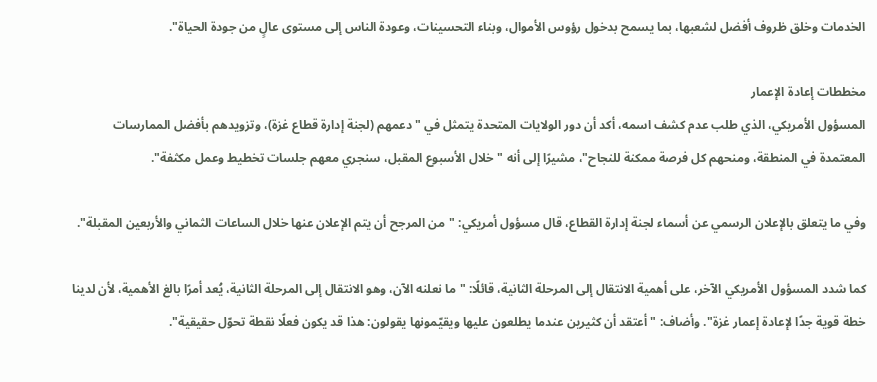الخدمات وخلق ظروف أفضل لشعبها، بما يسمح بدخول رؤوس الأموال، وبناء التحسينات، وعودة الناس إلى مستوى عالٍ من جودة الحياة".

مخططات إعادة الإعمار
المسؤول الأمريكي، الذي طلب عدم كشف اسمه، أكد أن دور الولايات المتحدة يتمثل في "دعمهم (لجنة إدارة قطاع غزة)، وتزويدهم بأفضل الممارسات المعتمدة في المنطقة، ومنحهم كل فرصة ممكنة للنجاح"، مشيرًا إلى أنه "خلال الأسبوع المقبل، سنجري معهم جلسات تخطيط وعمل مكثفة".

وفي ما يتعلق بالإعلان الرسمي عن أسماء لجنة إدارة القطاع، قال مسؤول أمريكي: "من المرجح أن يتم الإعلان عنها خلال الساعات الثماني والأربعين المقبلة".

كما شدد المسؤول الأمريكي الآخر، على أهمية الانتقال إلى المرحلة الثانية، قائلًا: "ما نعلنه الآن، وهو الانتقال إلى المرحلة الثانية، يُعد أمرًا بالغ الأهمية، لأن لدينا خطة قوية جدًا لإعادة إعمار غزة". وأضاف: "أعتقد أن كثيرين عندما يطلعون عليها ويقيّمونها يقولون: هذا قد يكون فعلًا نقطة تحوّل حقيقية".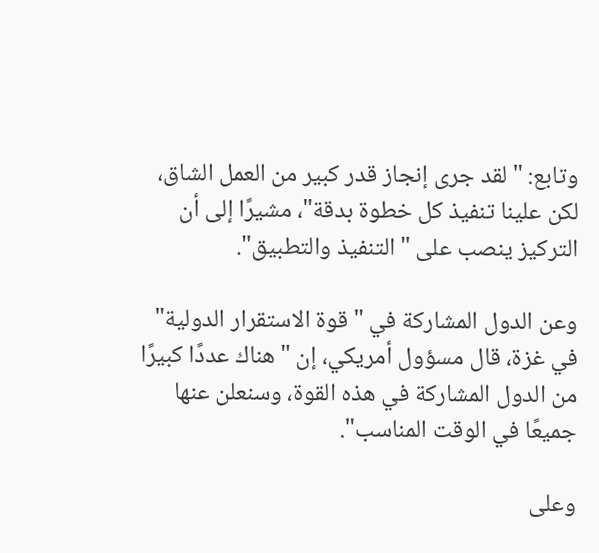وتابع: "لقد جرى إنجاز قدر كبير من العمل الشاق، لكن علينا تنفيذ كل خطوة بدقة"، مشيرًا إلى أن التركيز ينصب على "التنفيذ والتطبيق".

وعن الدول المشاركة في "قوة الاستقرار الدولية" في غزة، قال مسؤول أمريكي، إن "هناك عددًا كبيرًا من الدول المشاركة في هذه القوة، وسنعلن عنها جميعًا في الوقت المناسب".

وعلى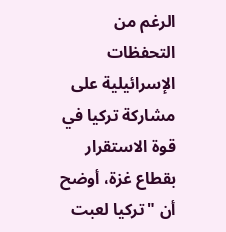الرغم من التحفظات الإسرائيلية على مشاركة تركيا في قوة الاستقرار بقطاع غزة، أوضح أن "تركيا لعبت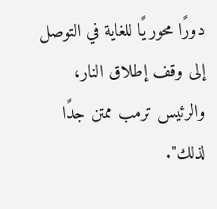دورًا محوريًا للغاية في التوصل إلى وقف إطلاق النار، والرئيس ترمب ممتن جدًا لذلك".